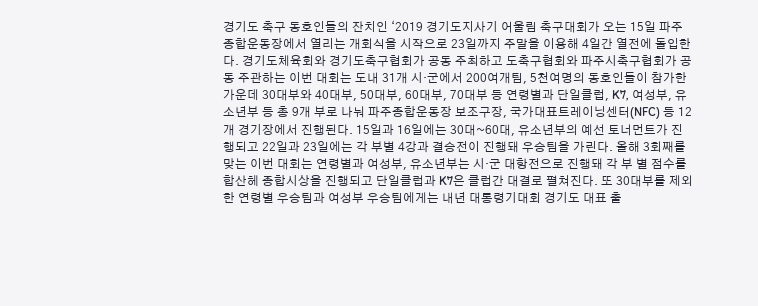경기도 축구 동호인들의 잔치인 ‘2019 경기도지사기 어울림 축구대회가 오는 15일 파주종합운동장에서 열리는 개회식을 시작으로 23일까지 주말을 이용해 4일간 열전에 돌입한다. 경기도체육회와 경기도축구협회가 공동 주최하고 도축구협회와 파주시축구협회가 공동 주관하는 이번 대회는 도내 31개 시·군에서 200여개팀, 5천여명의 동호인들이 참가한 가운데 30대부와 40대부, 50대부, 60대부, 70대부 등 연령별과 단일클럽, K7, 여성부, 유소년부 등 총 9개 부로 나눠 파주종합운동장 보조구장, 국가대표트레이닝센터(NFC) 등 12개 경기장에서 진행된다. 15일과 16일에는 30대~60대, 유소년부의 예선 토너먼트가 진행되고 22일과 23일에는 각 부별 4강과 결승전이 진행돼 우승팀을 가린다. 올해 3회째를 맞는 이번 대회는 연령별과 여성부, 유소년부는 시·군 대항전으로 진행돼 각 부 별 점수를 합산헤 종합시상을 진행되고 단일클럽과 K7은 클럽간 대결로 펼쳐진다. 또 30대부를 제외한 연령별 우승팀과 여성부 우승팀에게는 내년 대통령기대회 경기도 대표 출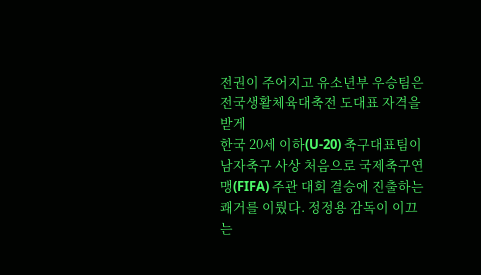전권이 주어지고 유소년부 우승팀은 전국생활체육대축전 도대표 자격을 받게
한국 20세 이하(U-20) 축구대표팀이 남자축구 사상 처음으로 국제축구연맹(FIFA) 주관 대회 결승에 진출하는 쾌거를 이뤘다. 정정용 감독이 이끄는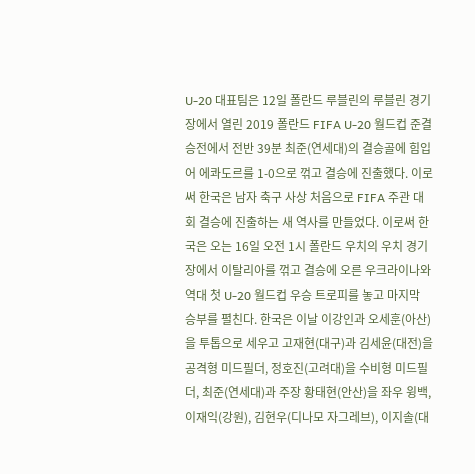U-20 대표팀은 12일 폴란드 루블린의 루블린 경기장에서 열린 2019 폴란드 FIFA U-20 월드컵 준결승전에서 전반 39분 최준(연세대)의 결승골에 힘입어 에콰도르를 1-0으로 꺾고 결승에 진출했다. 이로써 한국은 남자 축구 사상 처음으로 FIFA 주관 대회 결승에 진출하는 새 역사를 만들었다. 이로써 한국은 오는 16일 오전 1시 폴란드 우치의 우치 경기장에서 이탈리아를 꺾고 결승에 오른 우크라이나와 역대 첫 U-20 월드컵 우승 트로피를 놓고 마지막 승부를 펼친다. 한국은 이날 이강인과 오세훈(아산)을 투톱으로 세우고 고재현(대구)과 김세윤(대전)을 공격형 미드필더, 정호진(고려대)을 수비형 미드필더, 최준(연세대)과 주장 황태현(안산)을 좌우 윙백, 이재익(강원), 김현우(디나모 자그레브), 이지솔(대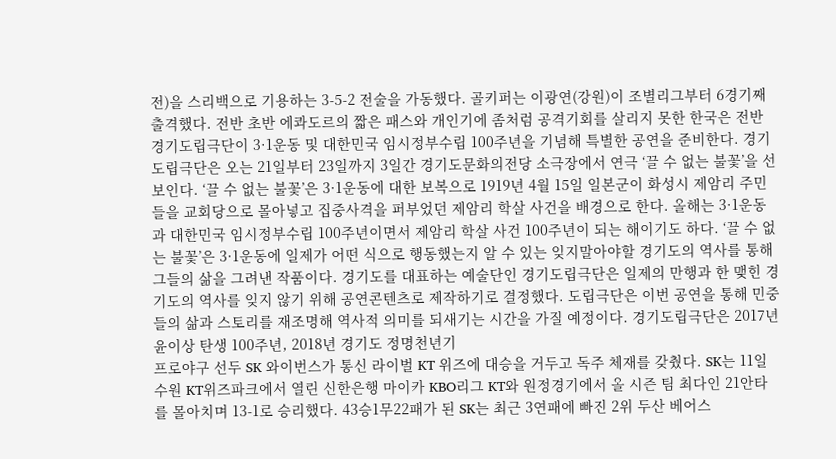전)을 스리백으로 기용하는 3-5-2 전술을 가동했다. 골키퍼는 이광연(강원)이 조별리그부터 6경기째 출격했다. 전반 초반 에콰도르의 짧은 패스와 개인기에 좀처럼 공격기회를 살리지 못한 한국은 전반
경기도립극단이 3·1운동 및 대한민국 임시정부수립 100주년을 기념해 특별한 공연을 준비한다. 경기도립극단은 오는 21일부터 23일까지 3일간 경기도문화의전당 소극장에서 연극 ‘끌 수 없는 불꽃’을 선보인다. ‘끌 수 없는 불꽃’은 3·1운동에 대한 보복으로 1919년 4월 15일 일본군이 화성시 제암리 주민들을 교회당으로 몰아넣고 집중사격을 퍼부었던 제암리 학살 사건을 배경으로 한다. 올해는 3·1운동과 대한민국 임시정부수립 100주년이면서 제암리 학살 사건 100주년이 되는 해이기도 하다. ‘끌 수 없는 불꽃’은 3·1운동에 일제가 어떤 식으로 행동했는지 알 수 있는 잊지말아야할 경기도의 역사를 통해 그들의 삶을 그려낸 작품이다. 경기도를 대표하는 예술단인 경기도립극단은 일제의 만행과 한 맺힌 경기도의 역사를 잊지 않기 위해 공연콘텐츠로 제작하기로 결정했다. 도립극단은 이번 공연을 통해 민중들의 삶과 스토리를 재조명해 역사적 의미를 되새기는 시간을 가질 예정이다. 경기도립극단은 2017년 윤이상 탄생 100주년, 2018년 경기도 정명천년기
프로야구 선두 SK 와이번스가 통신 라이벌 KT 위즈에 대승을 거두고 독주 체재를 갖췄다. SK는 11일 수원 KT위즈파크에서 열린 신한은행 마이카 KBO리그 KT와 원정경기에서 올 시즌 팀 최다인 21안타를 몰아치며 13-1로 승리했다. 43승1무22패가 된 SK는 최근 3연패에 빠진 2위 두산 베어스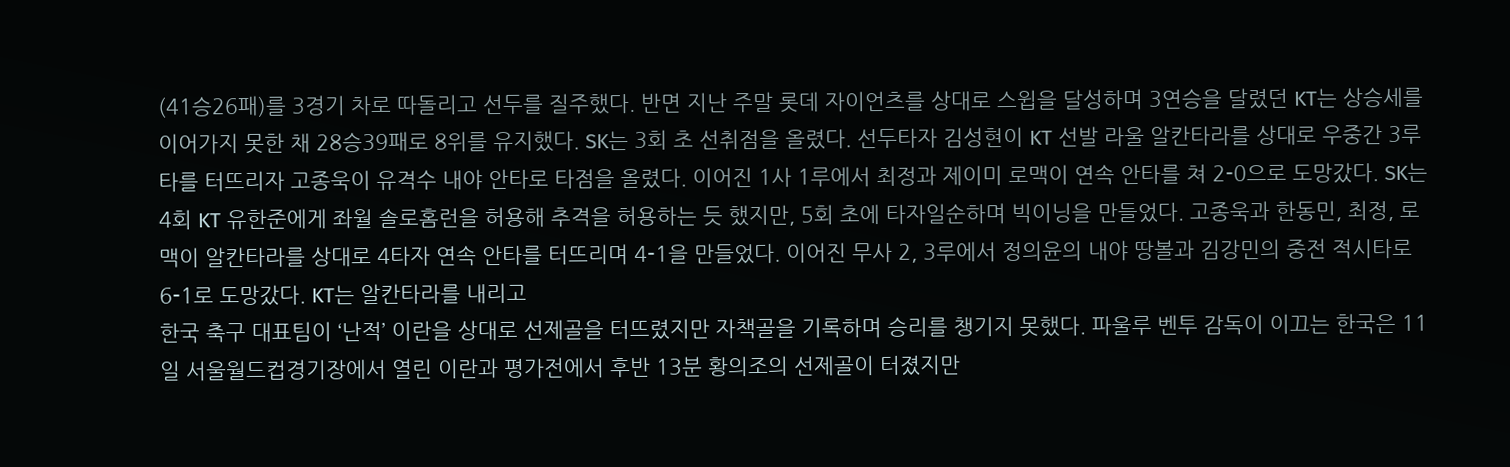(41승26패)를 3경기 차로 따돌리고 선두를 질주했다. 반면 지난 주말 롯데 자이언츠를 상대로 스윕을 달성하며 3연승을 달렸던 KT는 상승세를 이어가지 못한 채 28승39패로 8위를 유지했다. SK는 3회 초 선취점을 올렸다. 선두타자 김성현이 KT 선발 라울 알칸타라를 상대로 우중간 3루타를 터뜨리자 고종욱이 유격수 내야 안타로 타점을 올렸다. 이어진 1사 1루에서 최정과 제이미 로맥이 연속 안타를 쳐 2-0으로 도망갔다. SK는 4회 KT 유한준에게 좌월 솔로홈런을 허용해 추격을 허용하는 듯 했지만, 5회 초에 타자일순하며 빅이닝을 만들었다. 고종욱과 한동민, 최정, 로맥이 알칸타라를 상대로 4타자 연속 안타를 터뜨리며 4-1을 만들었다. 이어진 무사 2, 3루에서 정의윤의 내야 땅볼과 김강민의 중전 적시타로 6-1로 도망갔다. KT는 알칸타라를 내리고
한국 축구 대표팀이 ‘난적’ 이란을 상대로 선제골을 터뜨렸지만 자책골을 기록하며 승리를 챙기지 못했다. 파울루 벤투 감독이 이끄는 한국은 11일 서울월드컵경기장에서 열린 이란과 평가전에서 후반 13분 황의조의 선제골이 터졌지만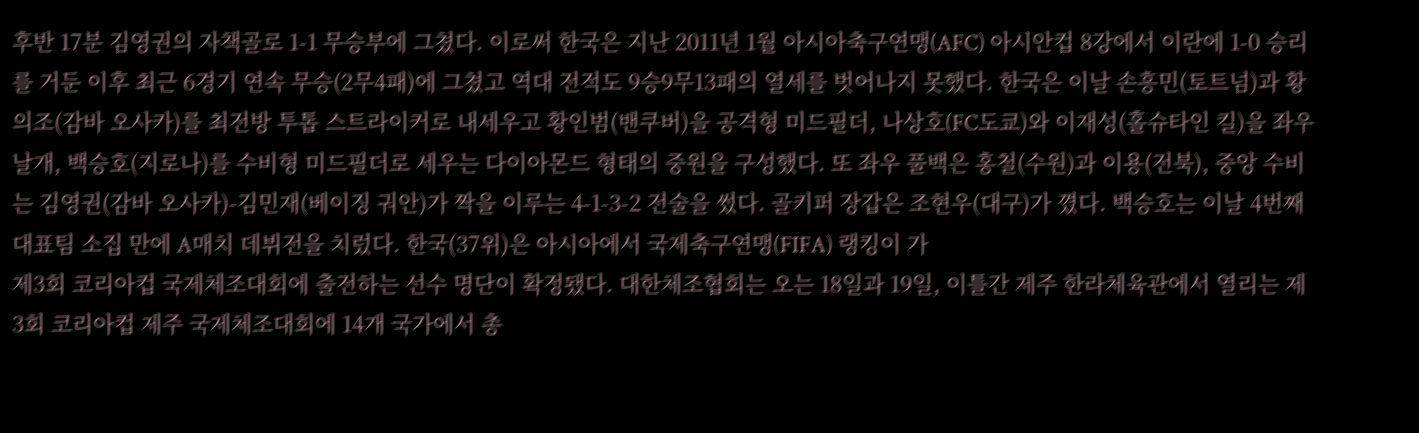후반 17분 김영권의 자책골로 1-1 무승부에 그쳤다. 이로써 한국은 지난 2011년 1월 아시아축구연맹(AFC) 아시안컵 8강에서 이란에 1-0 승리를 거둔 이후 최근 6경기 연속 무승(2무4패)에 그쳤고 역대 전적도 9승9무13패의 열세를 벗어나지 못했다. 한국은 이날 손흥민(토트넘)과 황의조(감바 오사카)를 최전방 투톱 스트라이커로 내세우고 황인범(밴쿠버)을 공격형 미드필더, 나상호(FC도쿄)와 이재성(홀슈타인 킬)을 좌우 날개, 백승호(지로나)를 수비형 미드필더로 세우는 다이아몬드 형태의 중원을 구성했다. 또 좌우 풀백은 홍철(수원)과 이용(전북), 중앙 수비는 김영권(감바 오사카)-김민재(베이징 궈안)가 짝을 이루는 4-1-3-2 전술을 썼다. 골키퍼 장갑은 조현우(대구)가 꼈다. 백승호는 이날 4번째 대표팀 소집 만에 A매치 데뷔전을 치렀다. 한국(37위)은 아시아에서 국제축구연맹(FIFA) 랭킹이 가
제3회 코리아컵 국제체조대회에 출전하는 선수 명단이 확정됐다. 대한체조협회는 오는 18일과 19일, 이틀간 제주 한라체육관에서 열리는 제3회 코리아컵 제주 국제체조대회에 14개 국가에서 총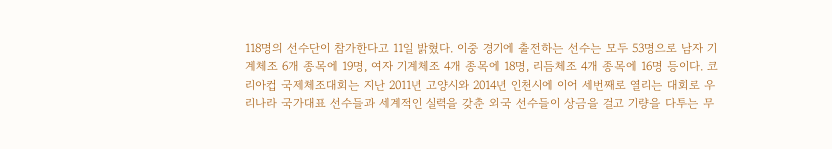118명의 선수단이 참가한다고 11일 밝혔다. 이중 경기에 출전하는 선수는 모두 53명으로 남자 기계체조 6개 종목에 19명, 여자 기계체조 4개 종목에 18명, 리듬체조 4개 종목에 16명 등이다. 코리아컵 국제체조대회는 지난 2011년 고양시와 2014년 인천시에 이어 세번째로 열리는 대회로 우리나라 국가대표 선수들과 세계적인 실력을 갖춘 외국 선수들이 상금을 걸고 기량을 다투는 무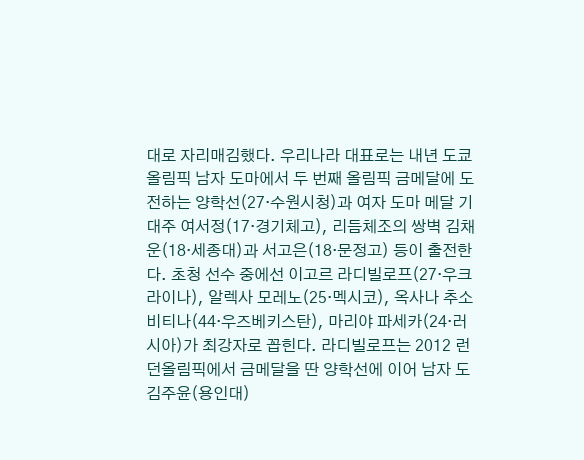대로 자리매김했다. 우리나라 대표로는 내년 도쿄올림픽 남자 도마에서 두 번째 올림픽 금메달에 도전하는 양학선(27·수원시청)과 여자 도마 메달 기대주 여서정(17·경기체고), 리듬체조의 쌍벽 김채운(18·세종대)과 서고은(18·문정고) 등이 출전한다. 초청 선수 중에선 이고르 라디빌로프(27·우크라이나), 알렉사 모레노(25·멕시코), 옥사나 추소비티나(44·우즈베키스탄), 마리야 파세카(24·러시아)가 최강자로 꼽힌다. 라디빌로프는 2012 런던올림픽에서 금메달을 딴 양학선에 이어 남자 도
김주윤(용인대)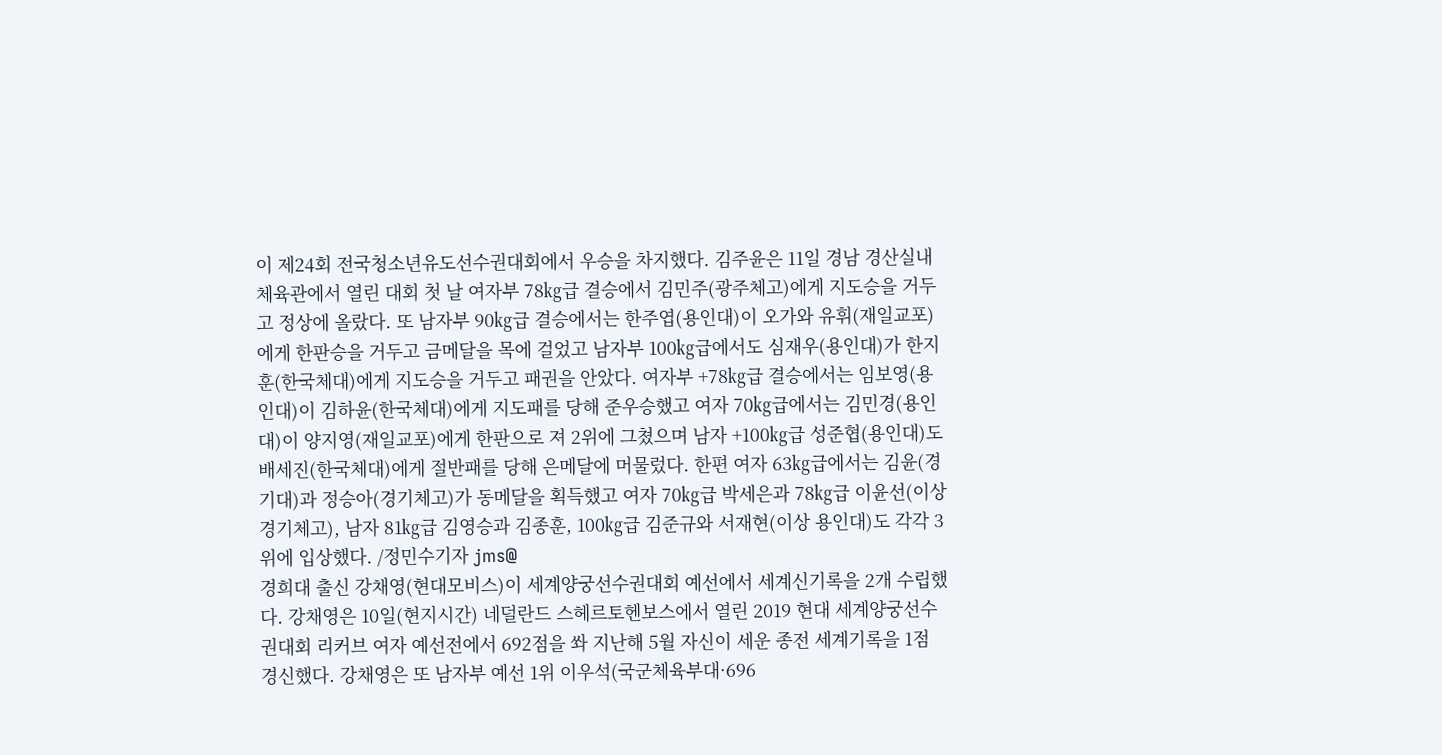이 제24회 전국청소년유도선수권대회에서 우승을 차지했다. 김주윤은 11일 경남 경산실내체육관에서 열린 대회 첫 날 여자부 78㎏급 결승에서 김민주(광주체고)에게 지도승을 거두고 정상에 올랐다. 또 남자부 90㎏급 결승에서는 한주엽(용인대)이 오가와 유휘(재일교포)에게 한판승을 거두고 금메달을 목에 걸었고 남자부 100㎏급에서도 심재우(용인대)가 한지훈(한국체대)에게 지도승을 거두고 패권을 안았다. 여자부 +78㎏급 결승에서는 임보영(용인대)이 김하윤(한국체대)에게 지도패를 당해 준우승했고 여자 70㎏급에서는 김민경(용인대)이 양지영(재일교포)에게 한판으로 져 2위에 그쳤으며 남자 +100㎏급 성준협(용인대)도 배세진(한국체대)에게 절반패를 당해 은메달에 머물렀다. 한편 여자 63㎏급에서는 김윤(경기대)과 정승아(경기체고)가 동메달을 획득했고 여자 70㎏급 박세은과 78㎏급 이윤선(이상 경기체고), 남자 81㎏급 김영승과 김종훈, 100㎏급 김준규와 서재현(이상 용인대)도 각각 3위에 입상했다. /정민수기자 jms@
경희대 출신 강채영(현대모비스)이 세계양궁선수권대회 예선에서 세계신기록을 2개 수립했다. 강채영은 10일(현지시간) 네덜란드 스헤르토헨보스에서 열린 2019 현대 세계양궁선수권대회 리커브 여자 예선전에서 692점을 쏴 지난해 5월 자신이 세운 종전 세계기록을 1점 경신했다. 강채영은 또 남자부 예선 1위 이우석(국군체육부대·696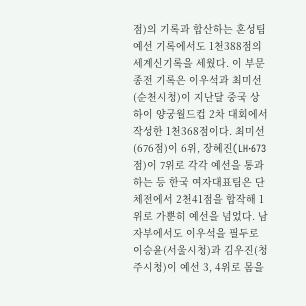점)의 기록과 합산하는 혼성팀 예선 기록에서도 1천388점의 세계신기록을 세웠다. 이 부문 종전 기록은 이우석과 최미선(순천시청)이 지난달 중국 상하이 양궁월드컵 2차 대회에서 작성한 1천368점이다. 최미선(676점)이 6위, 장혜진(LH·673점)이 7위로 각각 예선을 통과하는 등 한국 여자대표팀은 단체전에서 2천41점을 합작해 1위로 가뿐히 예선을 넘었다. 남자부에서도 이우석을 필두로 이승윤(서울시청)과 김우진(청주시청)이 예선 3, 4위로 몸을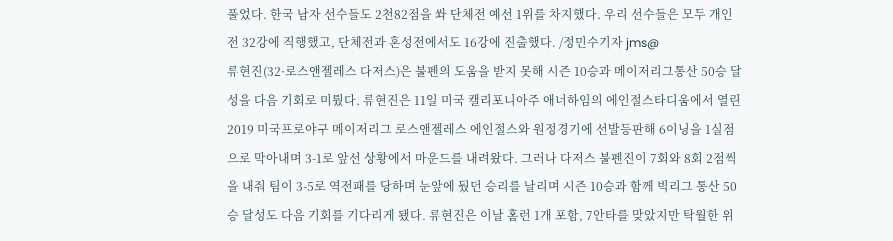풀었다. 한국 남자 선수들도 2천82점을 쏴 단체전 예선 1위를 차지했다. 우리 선수들은 모두 개인전 32강에 직행했고, 단체전과 혼성전에서도 16강에 진출했다. /정민수기자 jms@
류현진(32·로스앤젤레스 다저스)은 불펜의 도움을 받지 못해 시즌 10승과 메이저리그통산 50승 달성을 다음 기회로 미뤘다. 류현진은 11일 미국 캘리포니아주 애너하임의 에인절스타디움에서 열린 2019 미국프로야구 메이저리그 로스앤젤레스 에인절스와 원정경기에 선발등판해 6이닝을 1실점으로 막아내며 3-1로 앞선 상황에서 마운드를 내려왔다. 그러나 다저스 불펜진이 7회와 8회 2점씩을 내줘 팀이 3-5로 역전패를 당하며 눈앞에 뒀던 승리를 날리며 시즌 10승과 함께 빅리그 통산 50승 달성도 다음 기회를 기다리게 됐다. 류현진은 이날 홈런 1개 포함, 7안타를 맞았지만 탁월한 위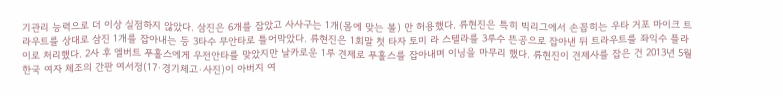기관리 능력으로 더 이상 실점하지 않았다. 삼진은 6개를 잡았고 사사구는 1개(몸에 맞는 볼) 만 허용했다. 류현진은 특히 빅리그에서 손꼽히는 우타 거포 마이크 트라우트를 상대로 삼진 1개를 잡아내는 등 3타수 무안타로 틀어막았다. 류현진은 1회말 첫 타자 토미 라 스텔라를 3루수 뜬공으로 잡아낸 뒤 트라우트를 좌익수 플라이로 처리했다. 2사 후 엘버트 푸홀스에게 우전안타를 맞았지만 날카로운 1루 견제로 푸홀스를 잡아내며 이닝을 마무리 했다. 류현진이 견제사를 잡은 건 2013년 5월
한국 여자 체조의 간판 여서정(17·경기체고·사진)이 아버지 여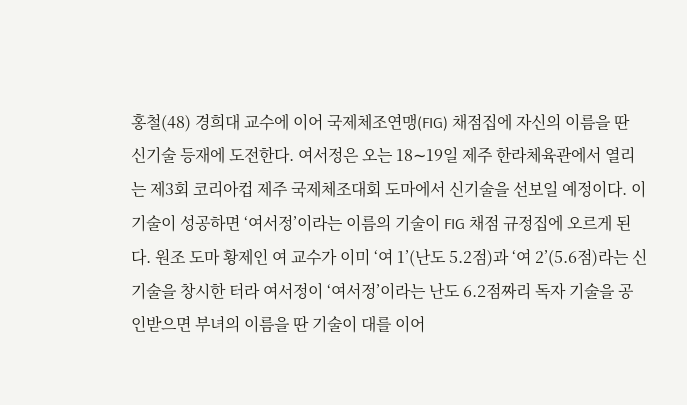홍철(48) 경희대 교수에 이어 국제체조연맹(FIG) 채점집에 자신의 이름을 딴 신기술 등재에 도전한다. 여서정은 오는 18∼19일 제주 한라체육관에서 열리는 제3회 코리아컵 제주 국제체조대회 도마에서 신기술을 선보일 예정이다. 이 기술이 성공하면 ‘여서정’이라는 이름의 기술이 FIG 채점 규정집에 오르게 된다. 원조 도마 황제인 여 교수가 이미 ‘여 1’(난도 5.2점)과 ‘여 2’(5.6점)라는 신기술을 창시한 터라 여서정이 ‘여서정’이라는 난도 6.2점짜리 독자 기술을 공인받으면 부녀의 이름을 딴 기술이 대를 이어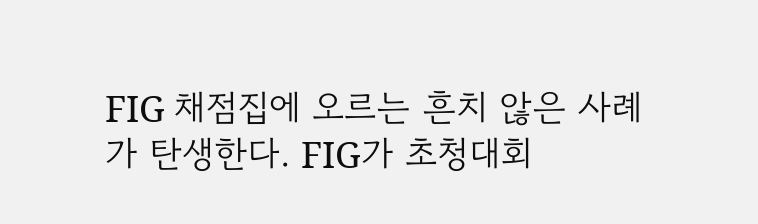FIG 채점집에 오르는 흔치 않은 사례가 탄생한다. FIG가 초청대회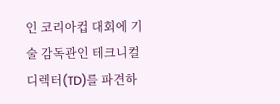인 코리아컵 대회에 기술 감독관인 테크니컬 디렉터(TD)를 파견하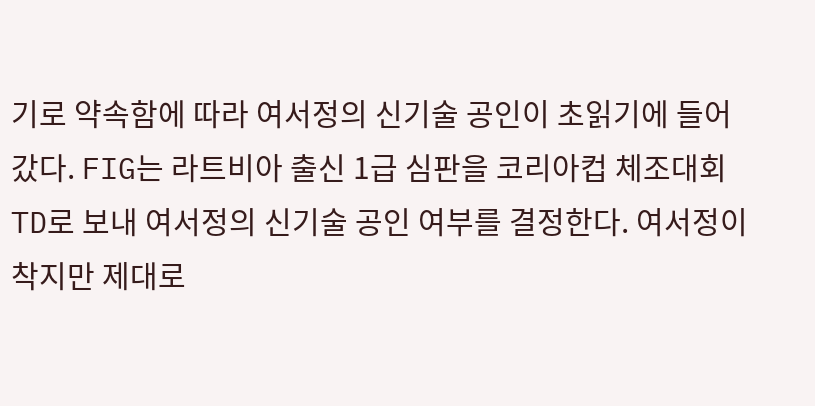기로 약속함에 따라 여서정의 신기술 공인이 초읽기에 들어갔다. FIG는 라트비아 출신 1급 심판을 코리아컵 체조대회 TD로 보내 여서정의 신기술 공인 여부를 결정한다. 여서정이 착지만 제대로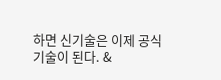하면 신기술은 이제 공식 기술이 된다. &